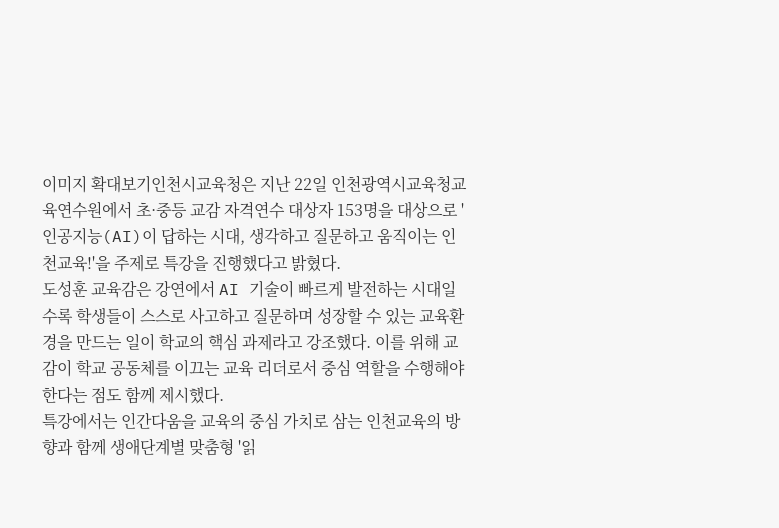이미지 확대보기인천시교육청은 지난 22일 인천광역시교육청교육연수원에서 초·중등 교감 자격연수 대상자 153명을 대상으로 '인공지능(AI)이 답하는 시대, 생각하고 질문하고 움직이는 인천교육!'을 주제로 특강을 진행했다고 밝혔다.
도성훈 교육감은 강연에서 AI 기술이 빠르게 발전하는 시대일수록 학생들이 스스로 사고하고 질문하며 성장할 수 있는 교육환경을 만드는 일이 학교의 핵심 과제라고 강조했다. 이를 위해 교감이 학교 공동체를 이끄는 교육 리더로서 중심 역할을 수행해야 한다는 점도 함께 제시했다.
특강에서는 인간다움을 교육의 중심 가치로 삼는 인천교육의 방향과 함께 생애단계별 맞춤형 '읽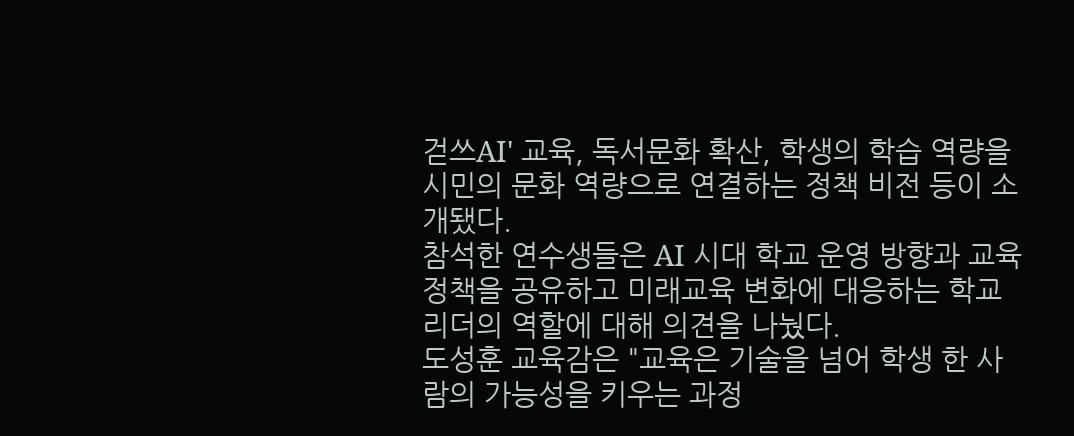걷쓰AI' 교육, 독서문화 확산, 학생의 학습 역량을 시민의 문화 역량으로 연결하는 정책 비전 등이 소개됐다.
참석한 연수생들은 AI 시대 학교 운영 방향과 교육정책을 공유하고 미래교육 변화에 대응하는 학교 리더의 역할에 대해 의견을 나눴다.
도성훈 교육감은 "교육은 기술을 넘어 학생 한 사람의 가능성을 키우는 과정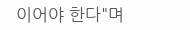이어야 한다"며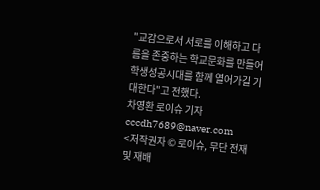"교감으로서 서로를 이해하고 다름을 존중하는 학교문화를 만들어 학생성공시대를 함께 열어가길 기대한다"고 전했다.
차영환 로이슈 기자 cccdh7689@naver.com
<저작권자 © 로이슈, 무단 전재 및 재배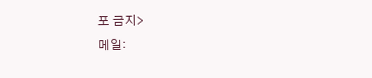포 금지>
메일: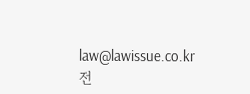law@lawissue.co.kr 전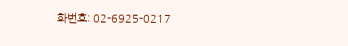화번호: 02-6925-0217